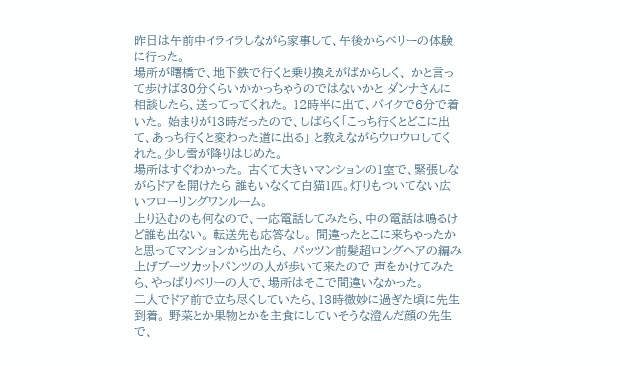昨日は午前中イライラしながら家事して、午後からベリーの体験に行った。
場所が曙橋で、地下鉄で行くと乗り換えがばからしく、 かと言って歩けば30分くらいかかっちゃうのではないかと ダンナさんに相談したら、送ってってくれた。 12時半に出て、バイクで6分で着いた。 始まりが13時だったので、しばらく「こっち行くとどこに出て、あっち行くと変わった道に出る」 と教えながらウロウロしてくれた。少し雪が降りはじめた。
場所はすぐわかった。 古くて大きいマンションの1室で、緊張しながらドアを開けたら 誰もいなくて白猫1匹。灯りもついてない広いフローリングワンルーム。
上り込むのも何なので、一応電話してみたら、中の電話は鳴るけど誰も出ない。 転送先も応答なし。 間違ったとこに来ちゃったかと思ってマンションから出たら、 パッツン前髪超ロングヘアの編み上げブーツカットパンツの人が歩いて来たので 声をかけてみたら、やっぱりベリーの人で、場所はそこで間違いなかった。
二人でドア前で立ち尽くしていたら、13時微妙に過ぎた頃に先生到着。 野菜とか果物とかを主食にしていそうな澄んだ顔の先生で、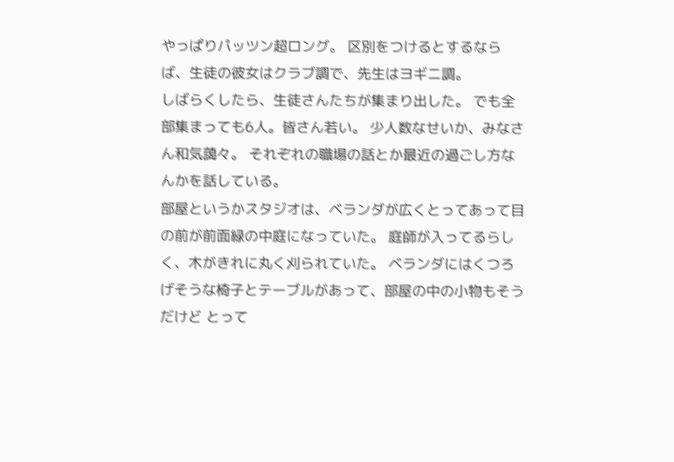やっぱりパッツン超ロング。 区別をつけるとするならば、生徒の彼女はクラブ調で、先生はヨギニ調。
しばらくしたら、生徒さんたちが集まり出した。 でも全部集まっても6人。皆さん若い。 少人数なせいか、みなさん和気藹々。 それぞれの職場の話とか最近の過ごし方なんかを話している。
部屋というかスタジオは、ベランダが広くとってあって目の前が前面緑の中庭になっていた。 庭師が入ってるらしく、木がきれに丸く刈られていた。 ベランダにはくつろげそうな椅子とテーブルがあって、部屋の中の小物もそうだけど とって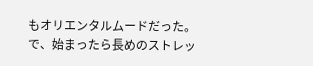もオリエンタルムードだった。
で、始まったら長めのストレッ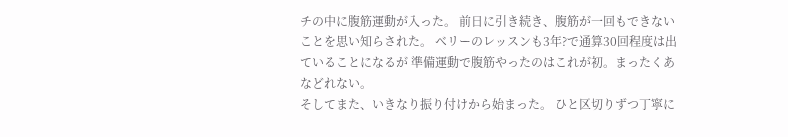チの中に腹筋運動が入った。 前日に引き続き、腹筋が一回もできないことを思い知らされた。 ベリーのレッスンも3年?で通算30回程度は出ていることになるが 準備運動で腹筋やったのはこれが初。まったくあなどれない。
そしてまた、いきなり振り付けから始まった。 ひと区切りずつ丁寧に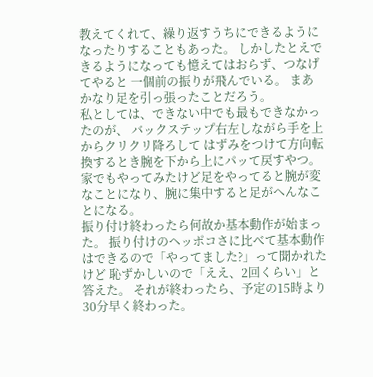教えてくれて、繰り返すうちにできるようになったりすることもあった。 しかしたとえできるようになっても憶えてはおらず、つなげてやると 一個前の振りが飛んでいる。 まあかなり足を引っ張ったことだろう。
私としては、できない中でも最もできなかったのが、 バックステップ右左しながら手を上からクリクリ降ろして はずみをつけて方向転換するとき腕を下から上にパッて戻すやつ。 家でもやってみたけど足をやってると腕が変なことになり、腕に集中すると足がへんなことになる。
振り付け終わったら何故か基本動作が始まった。 振り付けのヘッポコさに比べて基本動作はできるので「やってました?」って聞かれたけど 恥ずかしいので「ええ、2回くらい」と答えた。 それが終わったら、予定の15時より30分早く終わった。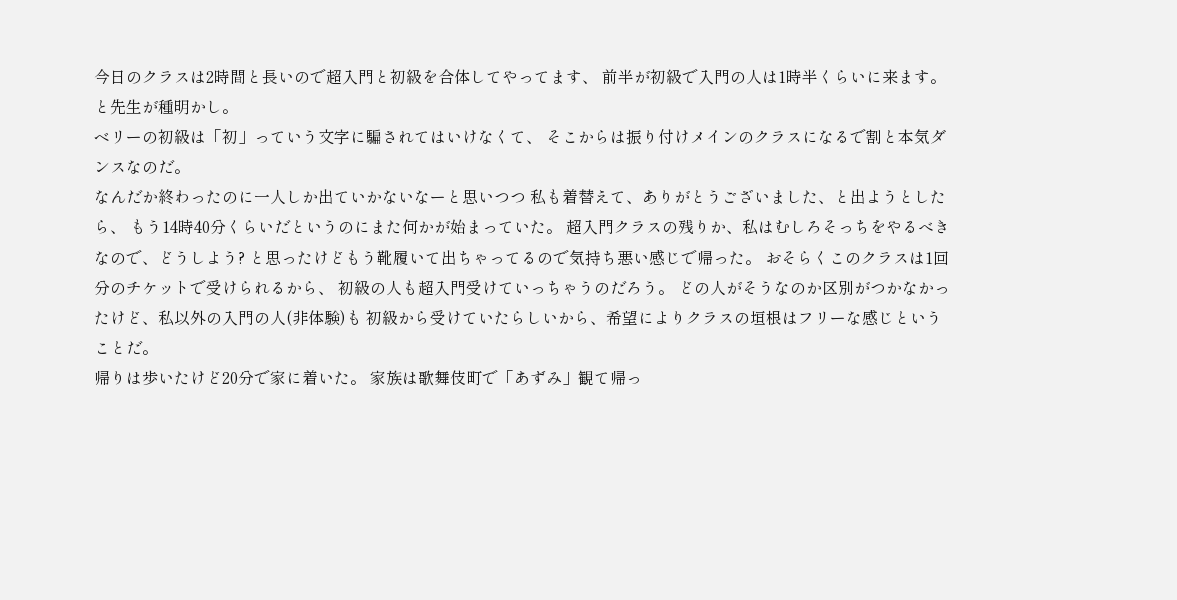今日のクラスは2時間と長いので超入門と初級を合体してやってます、 前半が初級で入門の人は1時半くらいに来ます。 と先生が種明かし。
ベリーの初級は「初」っていう文字に騙されてはいけなくて、 そこからは振り付けメインのクラスになるで割と本気ダンスなのだ。
なんだか終わったのに一人しか出ていかないなーと思いつつ 私も着替えて、ありがとうございました、と出ようとしたら、 もう14時40分くらいだというのにまた何かが始まっていた。 超入門クラスの残りか、私はむしろそっちをやるべきなので、どうしよう? と思ったけどもう靴履いて出ちゃってるので気持ち悪い感じで帰った。 おそらくこのクラスは1回分のチケットで受けられるから、 初級の人も超入門受けていっちゃうのだろう。 どの人がそうなのか区別がつかなかったけど、私以外の入門の人(非体験)も 初級から受けていたらしいから、希望によりクラスの垣根はフリーな感じということだ。
帰りは歩いたけど20分で家に着いた。 家族は歌舞伎町で「あずみ」観て帰っ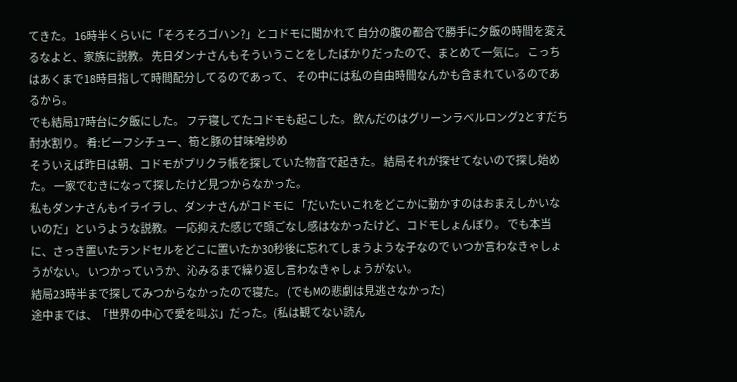てきた。 16時半くらいに「そろそろゴハン?」とコドモに聞かれて 自分の腹の都合で勝手に夕飯の時間を変えるなよと、家族に説教。 先日ダンナさんもそういうことをしたばかりだったので、まとめて一気に。 こっちはあくまで18時目指して時間配分してるのであって、 その中には私の自由時間なんかも含まれているのであるから。
でも結局17時台に夕飯にした。 フテ寝してたコドモも起こした。 飲んだのはグリーンラベルロング2とすだち酎水割り。 肴:ビーフシチュー、筍と豚の甘味噌炒め
そういえば昨日は朝、コドモがプリクラ帳を探していた物音で起きた。 結局それが探せてないので探し始めた。 一家でむきになって探したけど見つからなかった。
私もダンナさんもイライラし、ダンナさんがコドモに 「だいたいこれをどこかに動かすのはおまえしかいないのだ」というような説教。 一応抑えた感じで頭ごなし感はなかったけど、コドモしょんぼり。 でも本当に、さっき置いたランドセルをどこに置いたか30秒後に忘れてしまうような子なので いつか言わなきゃしょうがない。 いつかっていうか、沁みるまで繰り返し言わなきゃしょうがない。
結局23時半まで探してみつからなかったので寝た。 (でもMの悲劇は見逃さなかった)
途中までは、「世界の中心で愛を叫ぶ」だった。(私は観てない読ん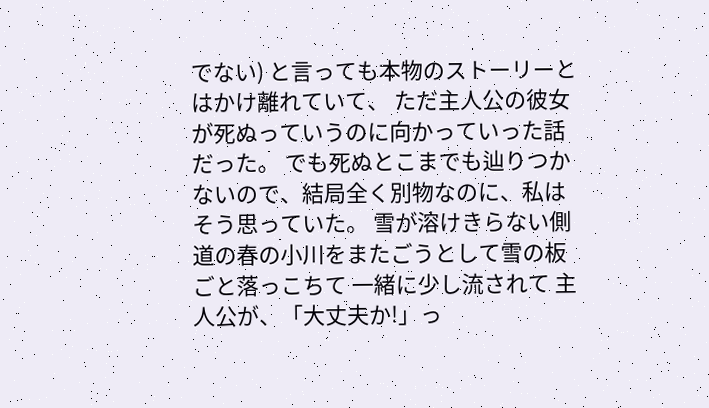でない) と言っても本物のストーリーとはかけ離れていて、 ただ主人公の彼女が死ぬっていうのに向かっていった話だった。 でも死ぬとこまでも辿りつかないので、結局全く別物なのに、私はそう思っていた。 雪が溶けきらない側道の春の小川をまたごうとして雪の板ごと落っこちて 一緒に少し流されて 主人公が、「大丈夫か!」っ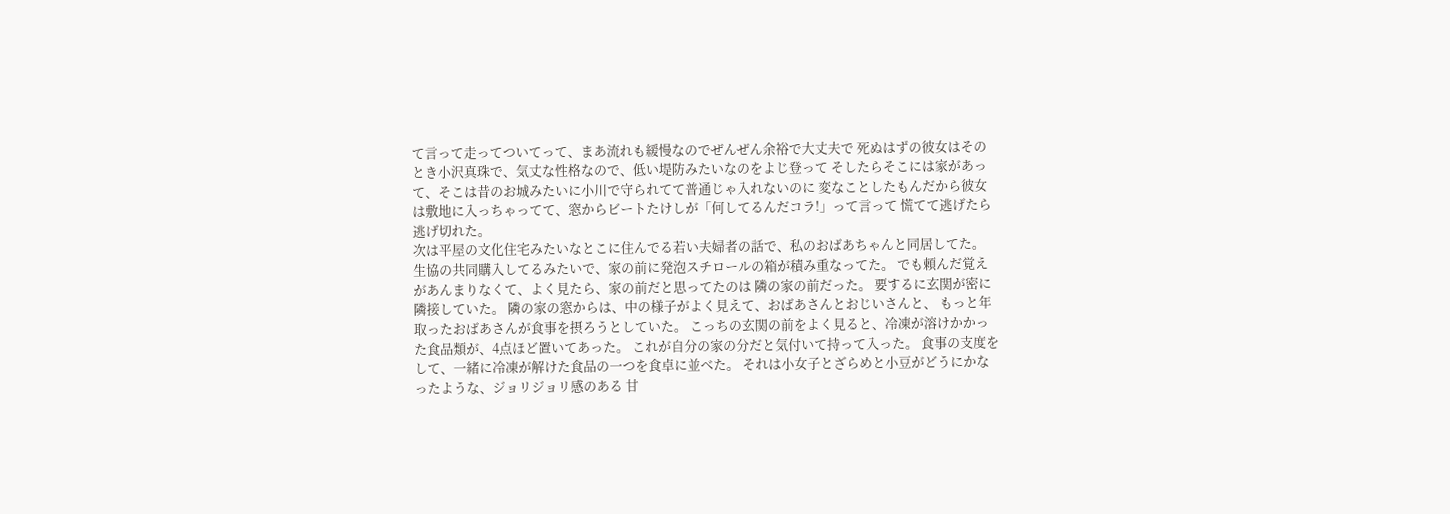て言って走ってついてって、まあ流れも緩慢なのでぜんぜん余裕で大丈夫で 死ぬはずの彼女はそのとき小沢真珠で、気丈な性格なので、低い堤防みたいなのをよじ登って そしたらそこには家があって、そこは昔のお城みたいに小川で守られてて普通じゃ入れないのに 変なことしたもんだから彼女は敷地に入っちゃってて、窓からビートたけしが「何してるんだコラ!」って言って 慌てて逃げたら逃げ切れた。
次は平屋の文化住宅みたいなとこに住んでる若い夫婦者の話で、私のおばあちゃんと同居してた。 生協の共同購入してるみたいで、家の前に発泡スチロールの箱が積み重なってた。 でも頼んだ覚えがあんまりなくて、よく見たら、家の前だと思ってたのは 隣の家の前だった。 要するに玄関が密に隣接していた。 隣の家の窓からは、中の様子がよく見えて、おばあさんとおじいさんと、 もっと年取ったおばあさんが食事を摂ろうとしていた。 こっちの玄関の前をよく見ると、冷凍が溶けかかった食品類が、4点ほど置いてあった。 これが自分の家の分だと気付いて持って入った。 食事の支度をして、一緒に冷凍が解けた食品の一つを食卓に並べた。 それは小女子とざらめと小豆がどうにかなったような、ジョリジョリ感のある 甘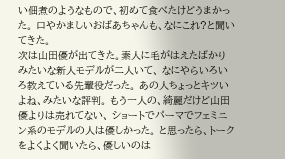い佃煮のようなもので、初めて食べたけどうまかった。 口やかましいおばあちゃんも、なにこれ?と聞いてきた。
次は山田優が出てきた。素人に毛がはえたばかりみたいな新人モデルが二人いて、 なにやらいろいろ教えている先輩役だった。 あの人ちょっとキツいよね、みたいな評判。 もう一人の、綺麗だけど山田優よりは売れてない、 ショートでパーマでフェミニン系のモデルの人は優しかった。 と思ったら、トークをよくよく聞いたら、優しいのは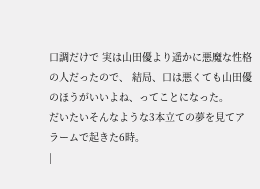口調だけで 実は山田優より遥かに悪魔な性格の人だったので、 結局、口は悪くても山田優のほうがいいよね、ってことになった。
だいたいそんなような3本立ての夢を見てアラームで起きた6時。
|